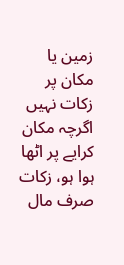زمین یا مکان پر زکات نہیں اگرچہ مکان کرایے پر اٹھا ہوا ہو، زکات صرف مال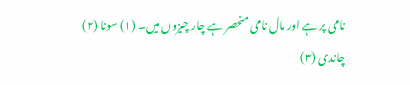نامی پر ہے اور مال نامی منحصر ہے چار چیزوں میں۔ (۱) سونا (۲) چاندی (۳)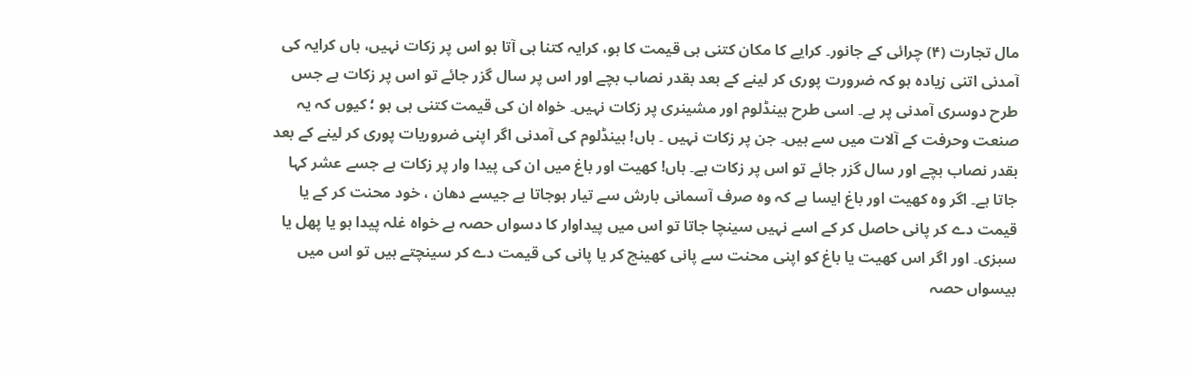مال تجارت (۴) چرائی کے جانور۔ کرایے کا مکان کتنی ہی قیمت کا ہو، کرایہ کتنا ہی آتا ہو اس پر زکات نہیں، ہاں کرایہ کی آمدنی اتنی زیادہ ہو کہ ضرورت پوری کر لینے کے بعد بقدر نصاب بچے اور اس پر سال گزر جائے تو اس پر زکات ہے جس طرح دوسری آمدنی پر ہے۔ اسی طرح ہینڈلوم اور مشینری پر زکات نہیں۔ خواہ ان کی قیمت کتنی ہی ہو ؛ کیوں کہ یہ صنعت وحرفت کے آلات میں سے ہیں۔ جن پر زکات نہیں ۔ ہاں! ہینڈلوم کی آمدنی اگر اپنی ضروریات پوری کر لینے کے بعد بقدر نصاب بچے اور سال گزر جائے تو اس پر زکات ہے۔ ہاں! کھیت اور باغ میں ان کی پیدا وار پر زکات ہے جسے عشر کہا جاتا ہے۔ اگر وہ کھیت اور باغ ایسا ہے کہ وہ صرف آسمانی بارش سے تیار ہوجاتا ہے جیسے دھان ، خود محنت کر کے یا قیمت دے کر پانی حاصل کر کے اسے نہیں سینچا جاتا تو اس میں پیداوار کا دسواں حصہ ہے خواہ غلہ پیدا ہو یا پھل یا سبزی۔ اور اگر اس کھیت یا باغ کو اپنی محنت سے پانی کھینچ کر یا پانی کی قیمت دے کر سینچتے ہیں تو اس میں بیسواں حصہ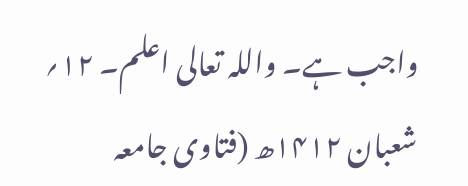واجب ہے۔ واللہ تعالی اعلم۔ ۱۲؍ شعبان ۱۴۱۲ھ (فتاوی جامعہ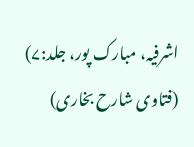اشرفیہ، مبارک پور، جلد:۷) (فتاوی شارح بخاری)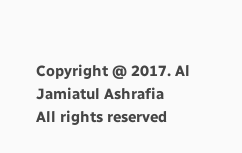Copyright @ 2017. Al Jamiatul Ashrafia
All rights reserved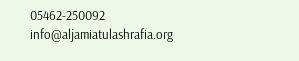05462-250092
info@aljamiatulashrafia.org